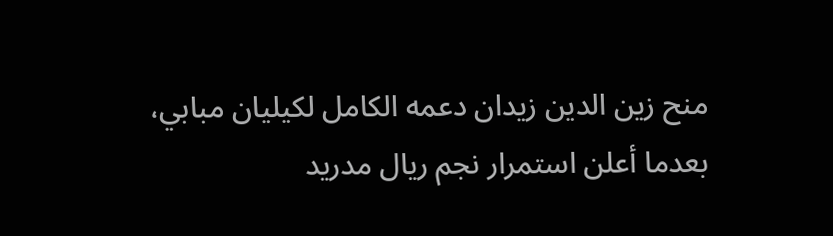منح زين الدين زيدان دعمه الكامل لكيليان مبابي، بعدما أعلن استمرار نجم ريال مدريد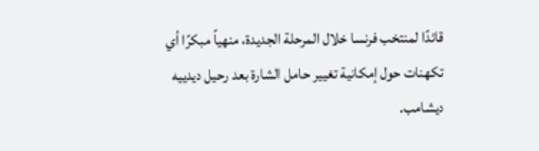قائدًا لمنتخب فرنسا خلال المرحلة الجديدة، منهياً مبكرًا أي تكهنات حول إمكانية تغيير حامل الشارة بعد رحيل ديدييه ديشامب.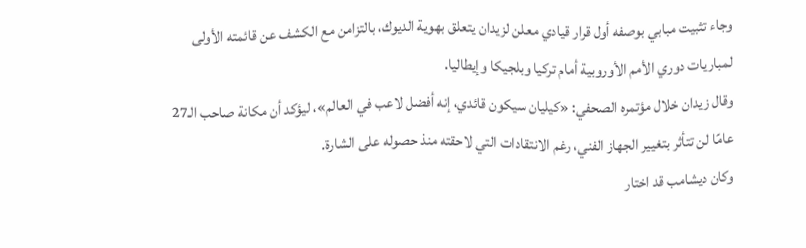وجاء تثبيت مبابي بوصفه أول قرار قيادي معلن لزيدان يتعلق بهوية الديوك، بالتزامن مع الكشف عن قائمته الأولى لمباريات دوري الأمم الأوروبية أمام تركيا وبلجيكا وإيطاليا.
وقال زيدان خلال مؤتمره الصحفي: «كيليان سيكون قائدي، إنه أفضل لاعب في العالم»، ليؤكد أن مكانة صاحب الـ27 عامًا لن تتأثر بتغيير الجهاز الفني، رغم الانتقادات التي لاحقته منذ حصوله على الشارة.
وكان ديشامب قد اختار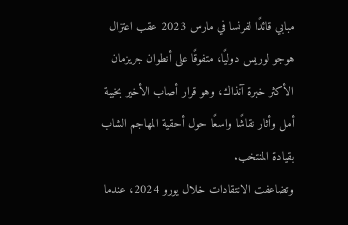مبابي قائدًا لفرنسا في مارس 2023 عقب اعتزال هوجو لوريس دوليًا، متفوقًا على أنطوان جريزمان الأكثر خبرة آنذاك، وهو قرار أصاب الأخير بخيبة أمل وأثار نقاشًا واسعًا حول أحقية المهاجم الشاب بقيادة المنتخب.
وتضاعفت الانتقادات خلال يورو 2024، عندما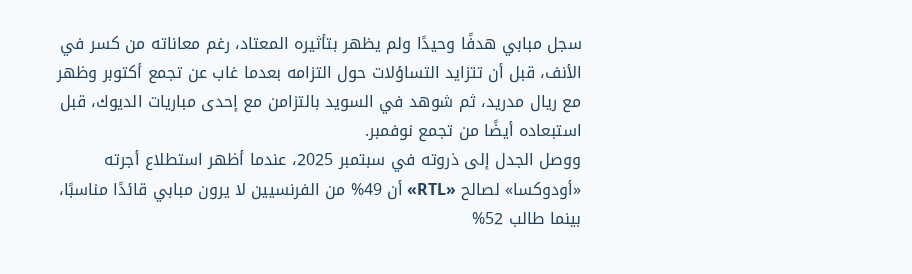سجل مبابي هدفًا وحيدًا ولم يظهر بتأثيره المعتاد، رغم معاناته من كسر في الأنف، قبل أن تتزايد التساؤلات حول التزامه بعدما غاب عن تجمع أكتوبر وظهر مع ريال مدريد، ثم شوهد في السويد بالتزامن مع إحدى مباريات الديوك، قبل استبعاده أيضًا من تجمع نوفمبر.
ووصل الجدل إلى ذروته في سبتمبر 2025، عندما أظهر استطلاع أجرته «أودوكسا» لصالح «RTL» أن 49% من الفرنسيين لا يرون مبابي قائدًا مناسبًا، بينما طالب 52%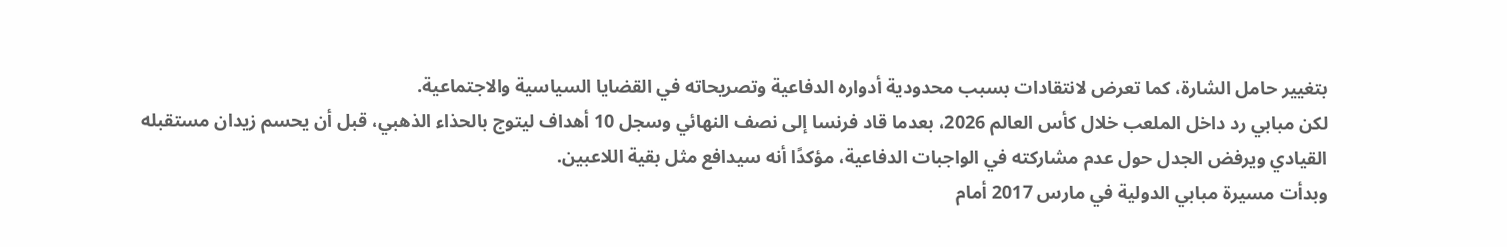بتغيير حامل الشارة، كما تعرض لانتقادات بسبب محدودية أدواره الدفاعية وتصريحاته في القضايا السياسية والاجتماعية.
لكن مبابي رد داخل الملعب خلال كأس العالم 2026، بعدما قاد فرنسا إلى نصف النهائي وسجل 10 أهداف ليتوج بالحذاء الذهبي، قبل أن يحسم زيدان مستقبله القيادي ويرفض الجدل حول عدم مشاركته في الواجبات الدفاعية، مؤكدًا أنه سيدافع مثل بقية اللاعبين.
وبدأت مسيرة مبابي الدولية في مارس 2017 أمام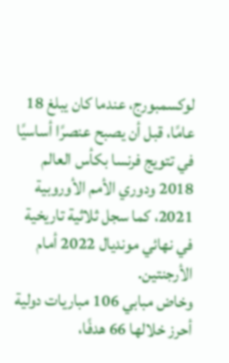لوكسمبورج، عندما كان يبلغ 18 عامًا، قبل أن يصبح عنصرًا أساسيًا في تتويج فرنسا بكأس العالم 2018 ودوري الأمم الأوروبية 2021، كما سجل ثلاثية تاريخية في نهائي مونديال 2022 أمام الأرجنتين.
وخاض مبابي 106 مباريات دولية أحرز خلالها 66 هدفًا،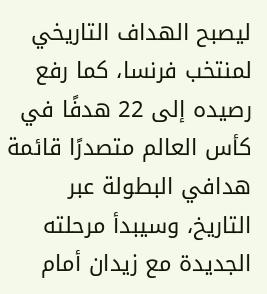ليصبح الهداف التاريخي لمنتخب فرنسا، كما رفع رصيده إلى 22 هدفًا في كأس العالم متصدرًا قائمة هدافي البطولة عبر التاريخ، وسيبدأ مرحلته الجديدة مع زيدان أمام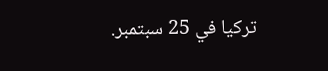تركيا في 25 سبتمبر.